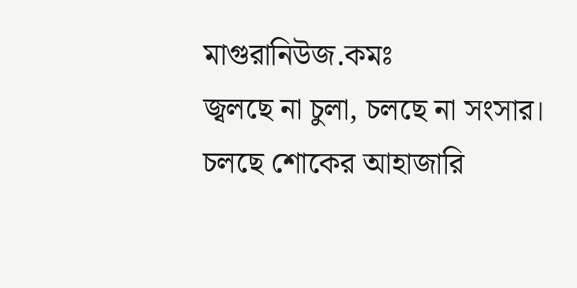মাগুরানিউজ.কমঃ
জ্বলছে না চুলা, চলছে না সংসার। চলছে শোকের আহাজারি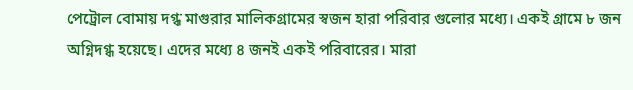পেট্রোল বোমায় দগ্ধ মাগুরার মালিকগ্রামের স্বজন হারা পরিবার গুলোর মধ্যে। একই গ্রামে ৮ জন অগ্নিদগ্ধ হয়েছে। এদের মধ্যে ৪ জনই একই পরিবারের। মারা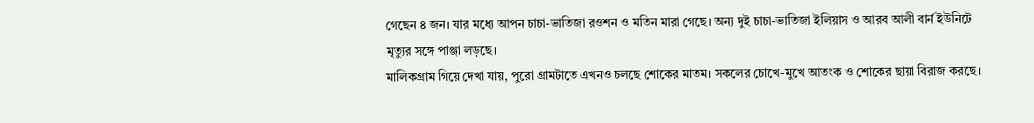গেছেন ৪ জন। যার মধ্যে আপন চাচা-ভাতিজা রওশন ও মতিন মারা গেছে। অন্য দুই চাচা-ভাতিজা ইলিয়াস ও আরব আলী বার্ন ইউনিটে মৃত্যুর সঙ্গে পাঞ্জা লড়ছে।
মালিকগ্রাম গিয়ে দেখা যায়, পুরো গ্রামটাতে এখনও চলছে শোকের মাতম। সকলের চোখে-মুখে আতংক ও শোকের ছায়া বিরাজ করছে।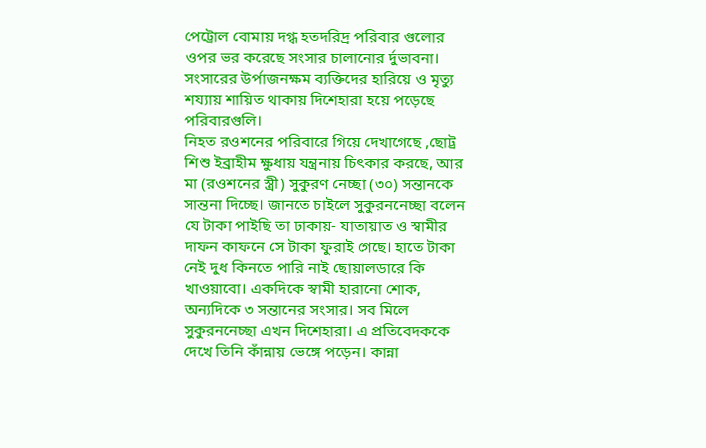পেট্রোল বোমায় দগ্ধ হতদরিদ্র পরিবার গুলোর ওপর ভর করেছে সংসার চালানোর র্দুভাবনা। সংসারের উর্পাজনক্ষম ব্যক্তিদের হারিয়ে ও মৃত্যু শয্যায় শায়িত থাকায় দিশেহারা হয়ে পড়েছে পরিবারগুলি।
নিহত রওশনের পরিবারে গিয়ে দেখাগেছে ,ছোট্র শিশু ইব্রাহীম ক্ষুধায় যন্ত্রনায় চিৎকার করছে, আর মা (রওশনের স্ত্রী) সুকুরণ নেচ্ছা (৩০) সন্তানকে সান্তনা দিচ্ছে। জানতে চাইলে সুকুরননেচ্ছা বলেন যে টাকা পাইছি তা ঢাকায়- যাতায়াত ও স্বামীর দাফন কাফনে সে টাকা ফুরাই গেছে। হাতে টাকা নেই দুধ কিনতে পারি নাই ছোয়ালডারে কি খাওয়াবো। একদিকে স্বামী হারানো শোক, অন্যদিকে ৩ সন্তানের সংসার। সব মিলে সুকুরননেচ্ছা এখন দিশেহারা। এ প্রতিবেদককে দেখে তিনি কাঁন্নায় ভেঙ্গে পড়েন। কান্না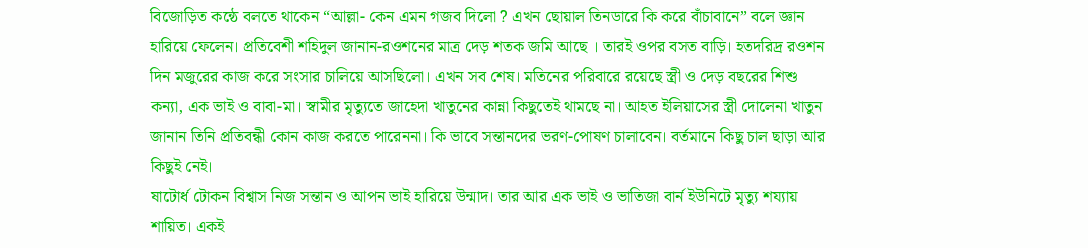বিজোড়িত কন্ঠে বলতে থাকেন “আল্লা- কেন এমন গজব দিলো ? এখন ছোয়াল তিনডারে কি করে বাঁচাবানে” বলে জ্ঞান হারিয়ে ফেলেন। প্রতিবেশী শহিদুল জানান-রওশনের মাত্র দেড় শতক জমি আছে । তারই ওপর বসত বাড়ি। হতদরিদ্র রওশন দিন মজুরের কাজ করে সংসার চালিয়ে আসছিলো। এখন সব শেষ। মতিনের পরিবারে রয়েছে স্ত্রী ও দেড় বছরের শিশু কন্যা, এক ভাই ও বাবা-মা। স্বামীর মৃত্যুতে জাহেদা খাতুনের কান্না কিছুতেই থামছে না। আহত ইলিয়াসের স্ত্রী দোলেনা খাতুন জানান তিনি প্রতিবন্ধী কোন কাজ করতে পারেননা। কি ভাবে সন্তানদের ভরণ-পোষণ চালাবেন। বর্তমানে কিছু চাল ছাড়া আর কিছুই নেই।
ষাটোর্ধ টোকন বিশ্বাস নিজ সন্তান ও আপন ভাই হারিয়ে উন্মাদ। তার আর এক ভাই ও ভাতিজা বার্ন ইউনিটে মৃত্যু শয্যায় শায়িত। একই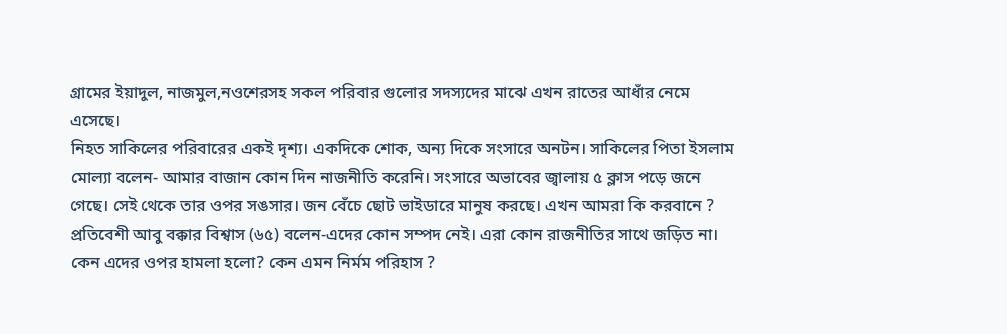গ্রামের ইয়াদুল, নাজমুল,নওশেরসহ সকল পরিবার গুলোর সদস্যদের মাঝে এখন রাতের আধাঁর নেমে এসেছে।
নিহত সাকিলের পরিবারের একই দৃশ্য। একদিকে শোক, অন্য দিকে সংসারে অনটন। সাকিলের পিতা ইসলাম মোল্যা বলেন- আমার বাজান কোন দিন নাজনীতি করেনি। সংসারে অভাবের জ্বালায় ৫ ক্লাস পড়ে জনে গেছে। সেই থেকে তার ওপর সঙসার। জন বেঁচে ছোট ভাইডারে মানুষ করছে। এখন আমরা কি করবানে ?
প্রতিবেশী আবু বক্কার বিশ্বাস (৬৫) বলেন-এদের কোন সম্পদ নেই। এরা কোন রাজনীতির সাথে জড়িত না। কেন এদের ওপর হামলা হলো? কেন এমন নির্মম পরিহাস ?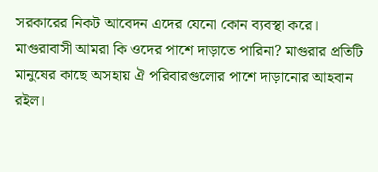সরকারের নিকট আবেদন এদের যেনো কোন ব্যবস্থা করে।
মাগুরাবাসী আমরা কি ওদের পাশে দাড়াতে পারিনা? মাগুরার প্রতিটি মানুষের কাছে অসহায় ঐ পরিবারগুলোর পাশে দাড়ানোর আহবান রইল।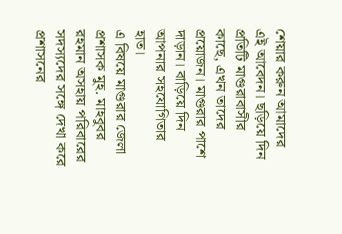শেয়ার করুন আমাদের এই আবেদন। ছড়িয়ে দিন প্রতিটি মাগুরাবাসীর কাছে, এখন তাদের প্রয়োজন। মাগুরার পাশে দাড়ান। বাড়িয়ে দিন আপনার সহযোগিতার হাত।
এ বিষয়ে মাগুরার জেলা প্রশাসক মুহ. মাহবুবর রহমান অসহায় পরিবারের সদস্যদের সঙ্গে দেখা করে প্রশাসনের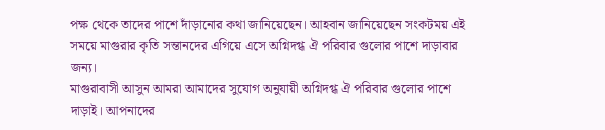পক্ষ থেকে তাদের পাশে দাঁড়ানোর কথা জানিয়েছেন। আহবান জানিয়েছেন সংকটময় এই সময়ে মাগুরার কৃতি সন্তানদের এগিয়ে এসে অগ্নিদগ্ধ ঐ পরিবার গুলোর পাশে দাড়াবার জন্য।
মাগুরাবাসী আসুন আমরা আমাদের সুযোগ অনুযায়ী অগ্নিদগ্ধ ঐ পরিবার গুলোর পাশে দাড়াই। আপনাদের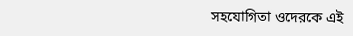সহযোগিতা ওদেরকে এই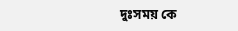দুঃসময় কে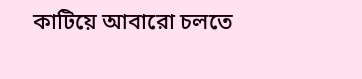কাটিয়ে আবারো চলতে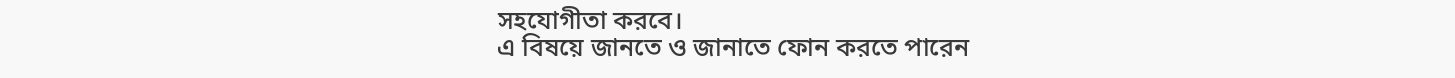সহযোগীতা করবে।
এ বিষয়ে জানতে ও জানাতে ফোন করতে পারেন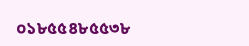০১৮৫৫৪৮৫৫৩৮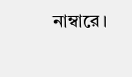নাম্বারে।